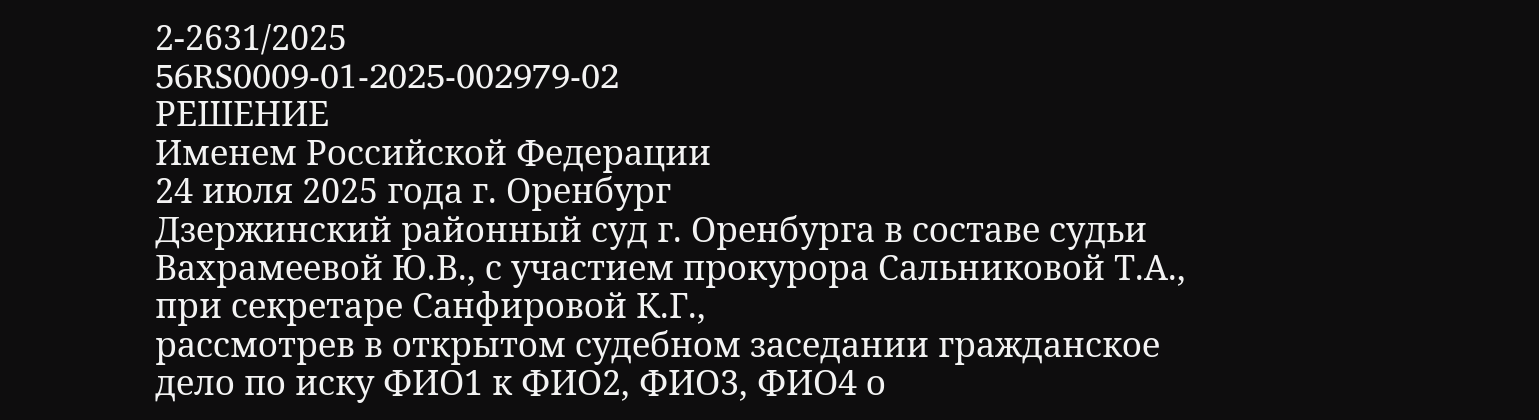2-2631/2025
56RS0009-01-2025-002979-02
РЕШЕНИЕ
Именем Российской Федерации
24 июля 2025 года г. Оренбург
Дзержинский районный суд г. Оренбурга в составе судьи Вахрамеевой Ю.В., с участием прокурора Сальниковой Т.А., при секретаре Санфировой К.Г.,
рассмотрев в открытом судебном заседании гражданское дело по иску ФИО1 к ФИО2, ФИО3, ФИО4 о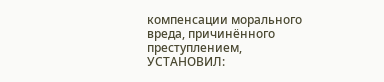компенсации морального вреда, причинённого преступлением,
УСТАНОВИЛ: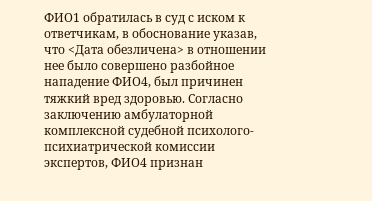ФИО1 обратилась в суд с иском к ответчикам, в обоснование указав, что <Дата обезличена> в отношении нее было совершено разбойное нападение ФИО4, был причинен тяжкий вред здоровью. Согласно заключению амбулаторной комплексной судебной психолого-психиатрической комиссии экспертов, ФИО4 признан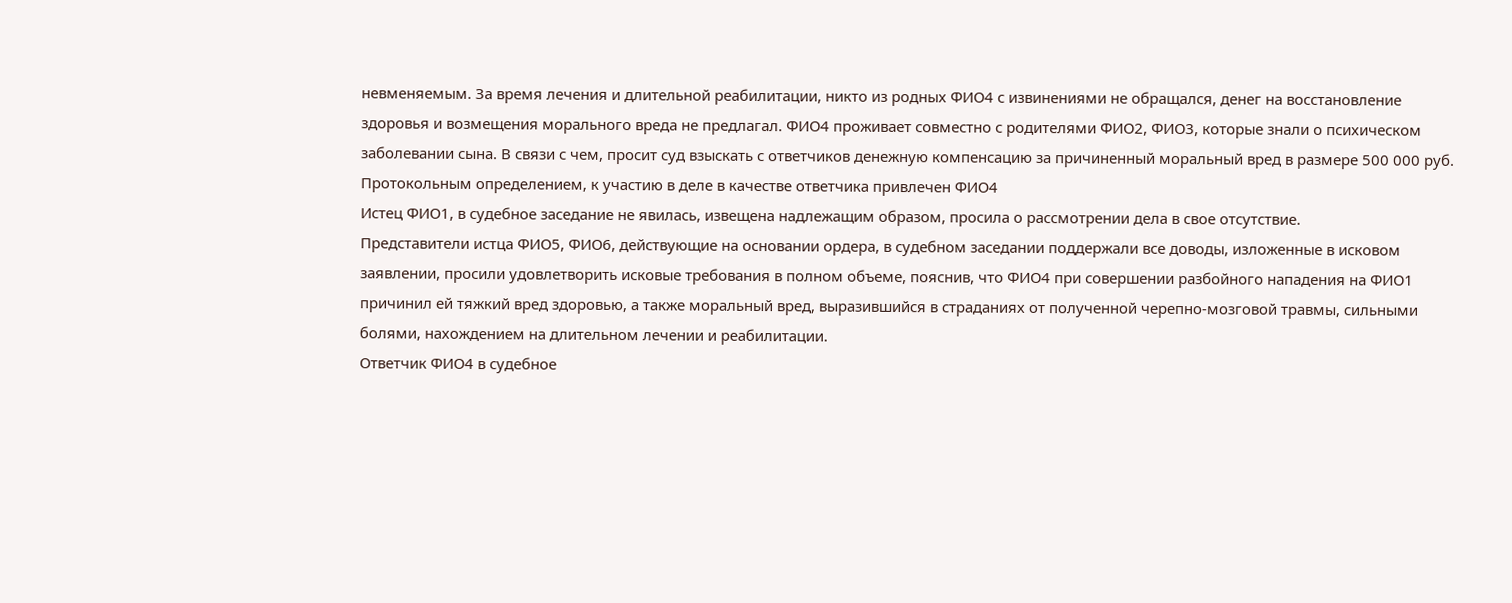невменяемым. За время лечения и длительной реабилитации, никто из родных ФИО4 с извинениями не обращался, денег на восстановление здоровья и возмещения морального вреда не предлагал. ФИО4 проживает совместно с родителями ФИО2, ФИО3, которые знали о психическом заболевании сына. В связи с чем, просит суд взыскать с ответчиков денежную компенсацию за причиненный моральный вред в размере 500 000 руб.
Протокольным определением, к участию в деле в качестве ответчика привлечен ФИО4
Истец ФИО1, в судебное заседание не явилась, извещена надлежащим образом, просила о рассмотрении дела в свое отсутствие.
Представители истца ФИО5, ФИО6, действующие на основании ордера, в судебном заседании поддержали все доводы, изложенные в исковом заявлении, просили удовлетворить исковые требования в полном объеме, пояснив, что ФИО4 при совершении разбойного нападения на ФИО1 причинил ей тяжкий вред здоровью, а также моральный вред, выразившийся в страданиях от полученной черепно-мозговой травмы, сильными болями, нахождением на длительном лечении и реабилитации.
Ответчик ФИО4 в судебное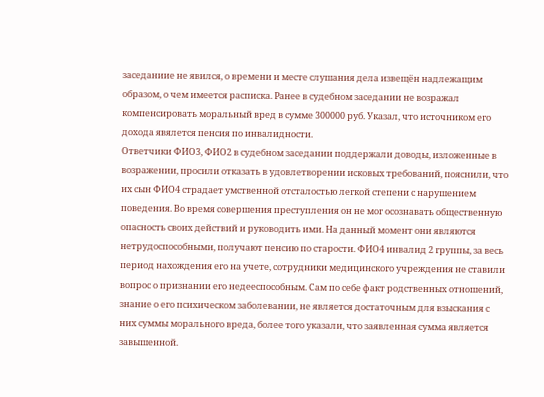заседаниие не явился, о времени и месте слушания дела извещён надлежащим образом, о чем имеется расписка. Ранее в судебном заседании не возражал компенсировать моральный вред в сумме 300000 руб. Указал, что источником его дохода явялется пенсия по инвалидности.
Ответчики ФИО3, ФИО2 в судебном заседании поддержали доводы, изложенные в возражении, просили отказать в удовлетворении исковых требований, пояснили, что их сын ФИО4 страдает умственной отсталостью легкой степени с нарушением поведения. Во время совершения преступления он не мог осознавать общественную опасность своих действий и руководить ими. На данный момент они являются нетрудоспособными, получают пенсию по старости. ФИО4 инвалид 2 группы, за весь период нахождения его на учете, сотрудники медицинского учреждения не ставили вопрос о признании его недееспособным. Сам по себе факт родственных отношений, знание о его психическом заболевании, не является достаточным для взыскания с них суммы морального вреда, более того указали, что заявленная сумма является завышенной.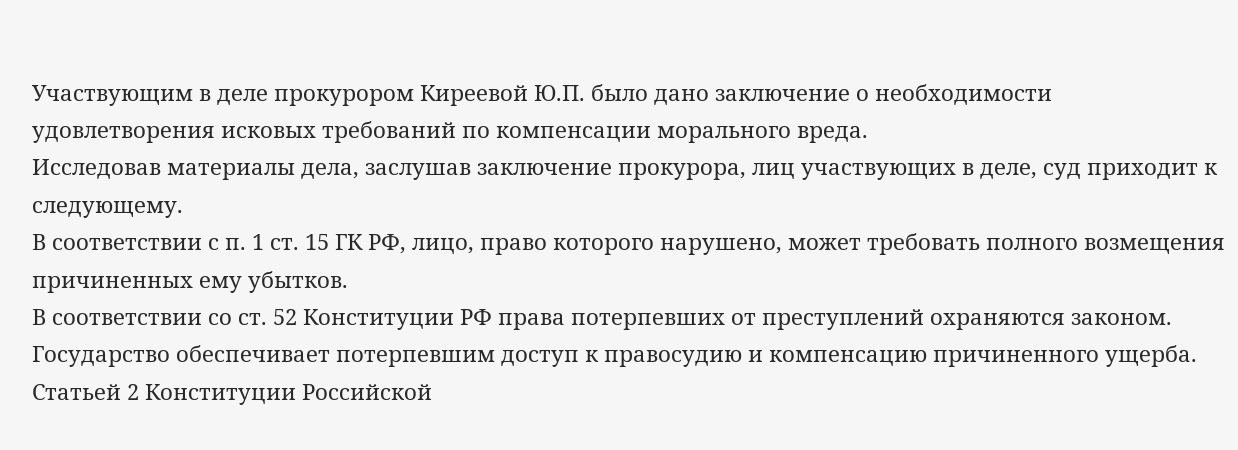Участвующим в деле прокурором Киреевой Ю.П. было дано заключение о необходимости удовлетворения исковых требований по компенсации морального вреда.
Исследовав материалы дела, заслушав заключение прокурора, лиц участвующих в деле, суд приходит к следующему.
В соответствии с п. 1 ст. 15 ГК РФ, лицо, право которого нарушено, может требовать полного возмещения причиненных ему убытков.
В соответствии со ст. 52 Конституции РФ права потерпевших от преступлений охраняются законом. Государство обеспечивает потерпевшим доступ к правосудию и компенсацию причиненного ущерба.
Статьей 2 Конституции Российской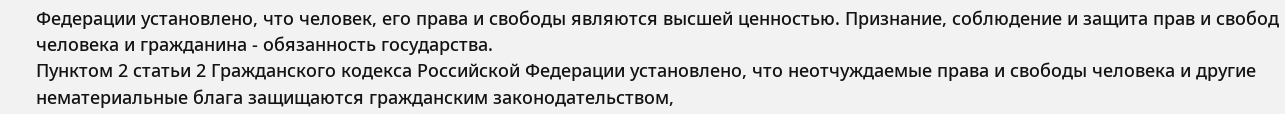Федерации установлено, что человек, его права и свободы являются высшей ценностью. Признание, соблюдение и защита прав и свобод человека и гражданина - обязанность государства.
Пунктом 2 статьи 2 Гражданского кодекса Российской Федерации установлено, что неотчуждаемые права и свободы человека и другие нематериальные блага защищаются гражданским законодательством,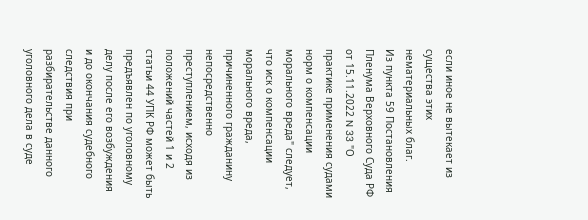если иное не вытекает из существа этих нематериальных благ.
Из пункта 59 Постановления Пленума Верховного Суда РФ от 15.11.2022 N 33 "О практике применения судами норм о компенсации морального вреда" следует, что иск о компенсации морального вреда, причиненного гражданину непосредственно преступлением, исходя из положений частей 1 и 2 статьи 44 УПК РФ может быть предъявлен по уголовному делу после его возбуждения и до окончания судебного следствия при разбирательстве данного уголовного дела в суде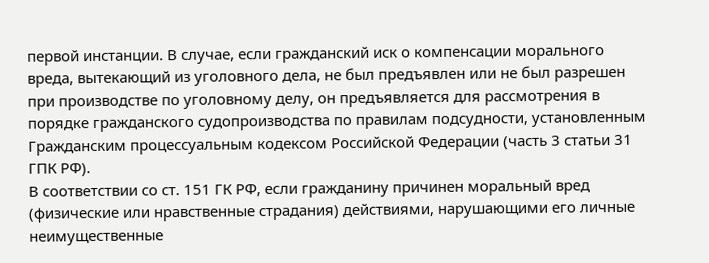первой инстанции. В случае, если гражданский иск о компенсации морального вреда, вытекающий из уголовного дела, не был предъявлен или не был разрешен при производстве по уголовному делу, он предъявляется для рассмотрения в порядке гражданского судопроизводства по правилам подсудности, установленным Гражданским процессуальным кодексом Российской Федерации (часть 3 статьи 31 ГПК РФ).
В соответствии со ст. 151 ГК РФ, если гражданину причинен моральный вред (физические или нравственные страдания) действиями, нарушающими его личные неимущественные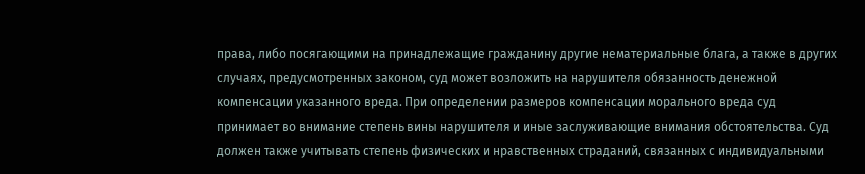права, либо посягающими на принадлежащие гражданину другие нематериальные блага, а также в других случаях, предусмотренных законом, суд может возложить на нарушителя обязанность денежной компенсации указанного вреда. При определении размеров компенсации морального вреда суд принимает во внимание степень вины нарушителя и иные заслуживающие внимания обстоятельства. Суд должен также учитывать степень физических и нравственных страданий, связанных с индивидуальными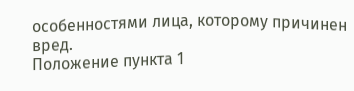особенностями лица, которому причинен вред.
Положение пункта 1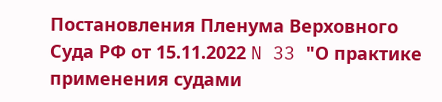Постановления Пленума Верховного Суда РФ от 15.11.2022 N 33 "О практике применения судами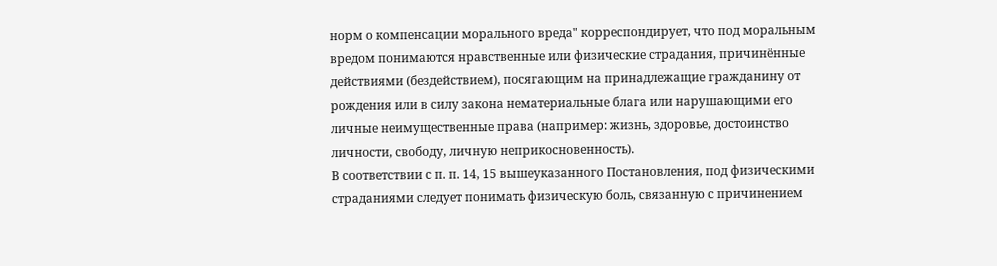норм о компенсации морального вреда" корреспондирует, что под моральным вредом понимаются нравственные или физические страдания, причинённые действиями (бездействием), посягающим на принадлежащие гражданину от рождения или в силу закона нематериальные блага или нарушающими его личные неимущественные права (например: жизнь, здоровье, достоинство личности, свободу, личную неприкосновенность).
В соответствии с п. п. 14, 15 вышеуказанного Постановления, под физическими страданиями следует понимать физическую боль, связанную с причинением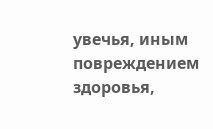увечья, иным повреждением здоровья,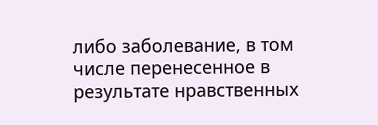либо заболевание, в том числе перенесенное в результате нравственных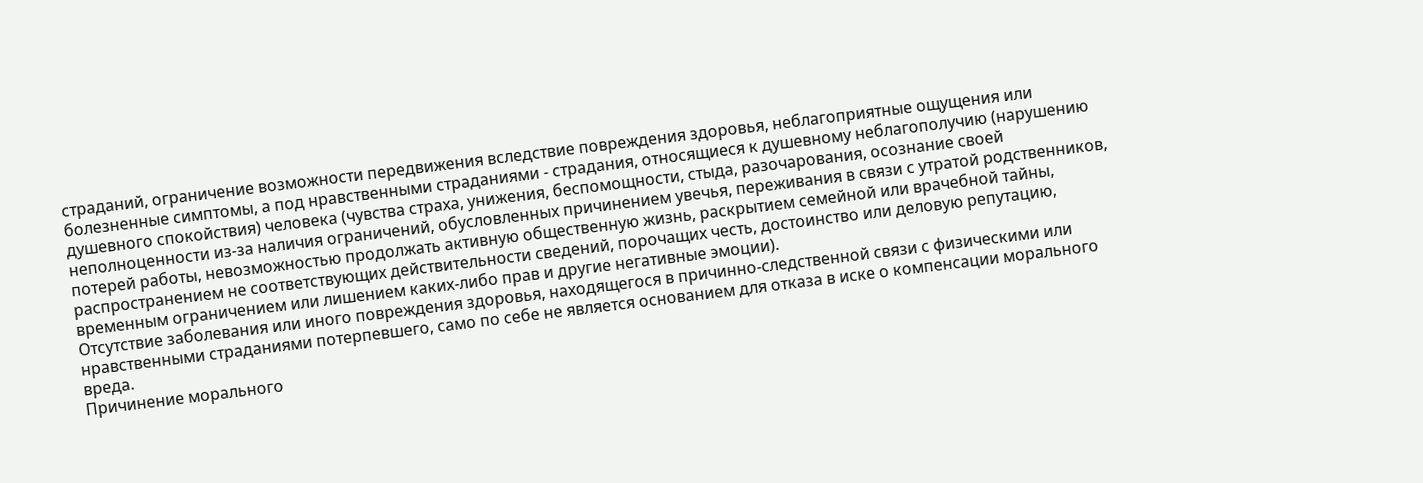страданий, ограничение возможности передвижения вследствие повреждения здоровья, неблагоприятные ощущения или болезненные симптомы, а под нравственными страданиями - страдания, относящиеся к душевному неблагополучию (нарушению душевного спокойствия) человека (чувства страха, унижения, беспомощности, стыда, разочарования, осознание своей неполноценности из-за наличия ограничений, обусловленных причинением увечья, переживания в связи с утратой родственников, потерей работы, невозможностью продолжать активную общественную жизнь, раскрытием семейной или врачебной тайны, распространением не соответствующих действительности сведений, порочащих честь, достоинство или деловую репутацию, временным ограничением или лишением каких-либо прав и другие негативные эмоции).
Отсутствие заболевания или иного повреждения здоровья, находящегося в причинно-следственной связи с физическими или нравственными страданиями потерпевшего, само по себе не является основанием для отказа в иске о компенсации морального вреда.
Причинение морального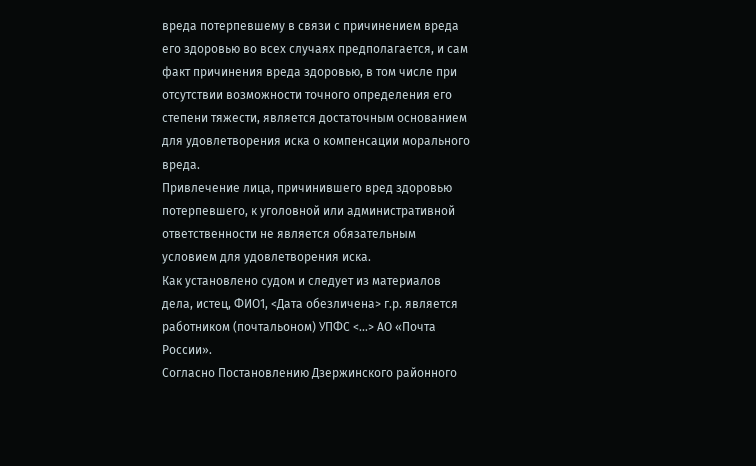вреда потерпевшему в связи с причинением вреда его здоровью во всех случаях предполагается, и сам факт причинения вреда здоровью, в том числе при отсутствии возможности точного определения его степени тяжести, является достаточным основанием для удовлетворения иска о компенсации морального вреда.
Привлечение лица, причинившего вред здоровью потерпевшего, к уголовной или административной ответственности не является обязательным условием для удовлетворения иска.
Как установлено судом и следует из материалов дела, истец, ФИО1, <Дата обезличена> г.р. является работником (почтальоном) УПФС <...> АО «Почта России».
Согласно Постановлению Дзержинского районного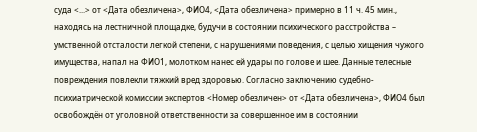суда <...> от <Дата обезличена>, ФИО4, <Дата обезличена> примерно в 11 ч. 45 мин., находясь на лестничной площадке, будучи в состоянии психического расстройства – умственной отсталости легкой степени, с нарушениями поведения, с целью хищения чужого имущества, напал на ФИО1, молотком нанес ей удары по голове и шее. Данные телесные повреждения повлекли тяжкий вред здоровью. Согласно заключению судебно- психиатрической комиссии экспертов <Номер обезличен> от <Дата обезличена>, ФИО4 был освобождён от уголовной ответственности за совершенное им в состоянии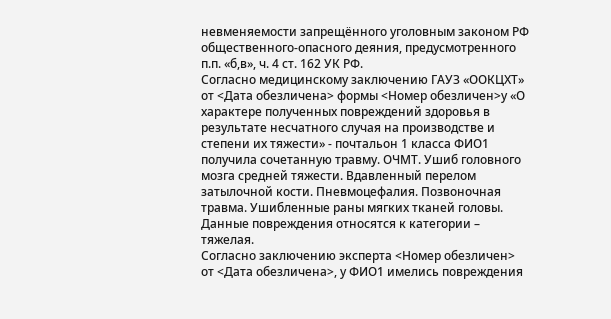невменяемости запрещённого уголовным законом РФ общественного-опасного деяния, предусмотренного п.п. «б,в», ч. 4 ст. 162 УК РФ.
Согласно медицинскому заключению ГАУЗ «ООКЦХТ» от <Дата обезличена> формы <Номер обезличен>у «О характере полученных повреждений здоровья в результате несчатного случая на производстве и степени их тяжести» - почтальон 1 класса ФИО1 получила сочетанную травму. ОЧМТ. Ушиб головного мозга средней тяжести. Вдавленный перелом затылочной кости. Пневмоцефалия. Позвоночная травма. Ушибленные раны мягких тканей головы. Данные повреждения относятся к категории – тяжелая.
Согласно заключению эксперта <Номер обезличен> от <Дата обезличена>, у ФИО1 имелись повреждения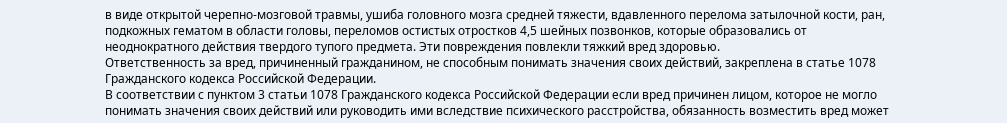в виде открытой черепно-мозговой травмы, ушиба головного мозга средней тяжести, вдавленного перелома затылочной кости, ран, подкожных гематом в области головы, переломов остистых отростков 4,5 шейных позвонков, которые образовались от неоднократного действия твердого тупого предмета. Эти повреждения повлекли тяжкий вред здоровью.
Ответственность за вред, причиненный гражданином, не способным понимать значения своих действий, закреплена в статье 1078 Гражданского кодекса Российской Федерации.
В соответствии с пунктом 3 статьи 1078 Гражданского кодекса Российской Федерации если вред причинен лицом, которое не могло понимать значения своих действий или руководить ими вследствие психического расстройства, обязанность возместить вред может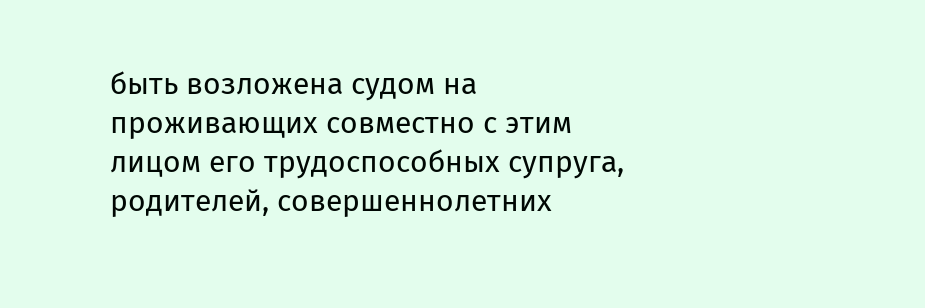быть возложена судом на проживающих совместно с этим лицом его трудоспособных супруга, родителей, совершеннолетних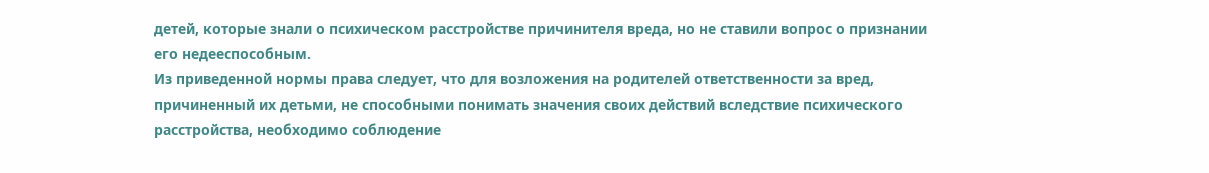детей, которые знали о психическом расстройстве причинителя вреда, но не ставили вопрос о признании его недееспособным.
Из приведенной нормы права следует, что для возложения на родителей ответственности за вред, причиненный их детьми, не способными понимать значения своих действий вследствие психического расстройства, необходимо соблюдение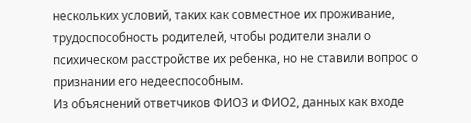нескольких условий, таких как совместное их проживание, трудоспособность родителей, чтобы родители знали о психическом расстройстве их ребенка, но не ставили вопрос о признании его недееспособным.
Из объяснений ответчиков ФИО3 и ФИО2, данных как входе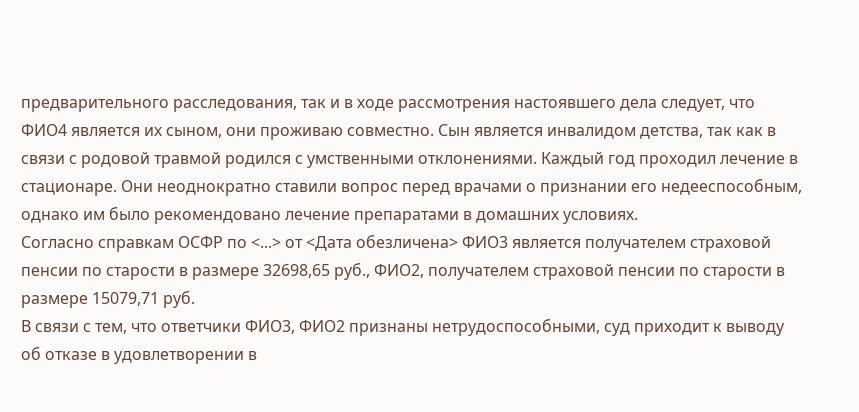предварительного расследования, так и в ходе рассмотрения настоявшего дела следует, что ФИО4 является их сыном, они проживаю совместно. Сын является инвалидом детства, так как в связи с родовой травмой родился с умственными отклонениями. Каждый год проходил лечение в стационаре. Они неоднократно ставили вопрос перед врачами о признании его недееспособным, однако им было рекомендовано лечение препаратами в домашних условиях.
Согласно справкам ОСФР по <...> от <Дата обезличена> ФИО3 является получателем страховой пенсии по старости в размере 32698,65 руб., ФИО2, получателем страховой пенсии по старости в размере 15079,71 руб.
В связи с тем, что ответчики ФИО3, ФИО2 признаны нетрудоспособными, суд приходит к выводу об отказе в удовлетворении в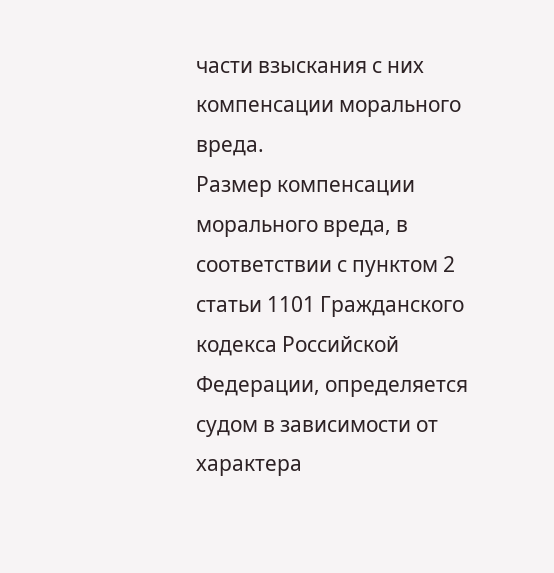части взыскания с них компенсации морального вреда.
Размер компенсации морального вреда, в соответствии с пунктом 2 статьи 1101 Гражданского кодекса Российской Федерации, определяется судом в зависимости от характера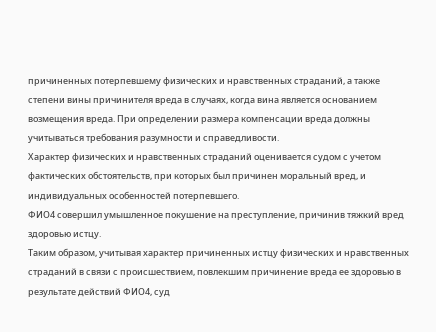причиненных потерпевшему физических и нравственных страданий, а также степени вины причинителя вреда в случаях, когда вина является основанием возмещения вреда. При определении размера компенсации вреда должны учитываться требования разумности и справедливости.
Характер физических и нравственных страданий оценивается судом с учетом фактических обстоятельств, при которых был причинен моральный вред, и индивидуальных особенностей потерпевшего.
ФИО4 совершил умышленное покушение на преступление, причинив тяжкий вред здоровью истцу.
Таким образом, учитывая характер причиненных истцу физических и нравственных страданий в связи с происшествием, повлекшим причинение вреда ее здоровью в результате действий ФИО4, суд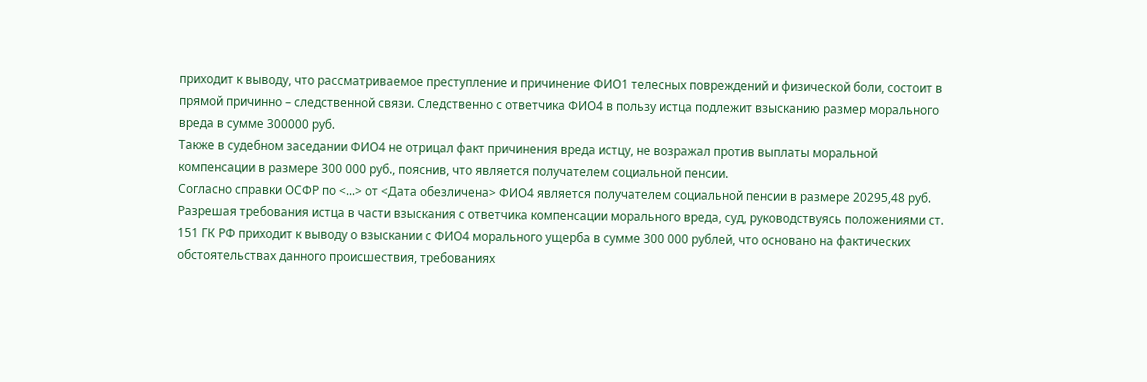приходит к выводу, что рассматриваемое преступление и причинение ФИО1 телесных повреждений и физической боли, состоит в прямой причинно – следственной связи. Следственно с ответчика ФИО4 в пользу истца подлежит взысканию размер морального вреда в сумме 300000 руб.
Также в судебном заседании ФИО4 не отрицал факт причинения вреда истцу, не возражал против выплаты моральной компенсации в размере 300 000 руб., пояснив, что является получателем социальной пенсии.
Согласно справки ОСФР по <...> от <Дата обезличена> ФИО4 является получателем социальной пенсии в размере 20295,48 руб.
Разрешая требования истца в части взыскания с ответчика компенсации морального вреда, суд, руководствуясь положениями ст. 151 ГК РФ приходит к выводу о взыскании с ФИО4 морального ущерба в сумме 300 000 рублей, что основано на фактических обстоятельствах данного происшествия, требованиях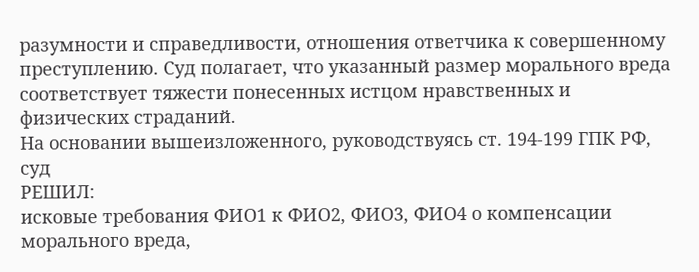разумности и справедливости, отношения ответчика к совершенному преступлению. Суд полагает, что указанный размер морального вреда соответствует тяжести понесенных истцом нравственных и физических страданий.
На основании вышеизложенного, руководствуясь ст. 194-199 ГПК РФ, суд
РЕШИЛ:
исковые требования ФИО1 к ФИО2, ФИО3, ФИО4 о компенсации морального вреда,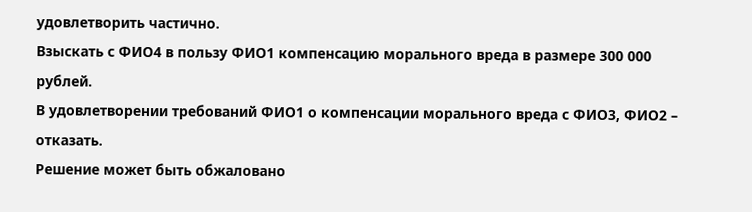удовлетворить частично.
Взыскать с ФИО4 в пользу ФИО1 компенсацию морального вреда в размере 300 000 рублей.
В удовлетворении требований ФИО1 о компенсации морального вреда с ФИО3, ФИО2 – отказать.
Решение может быть обжаловано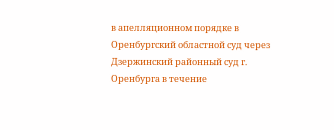в апелляционном порядке в Оренбургский областной суд через Дзержинский районный суд г. Оренбурга в течение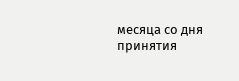месяца со дня принятия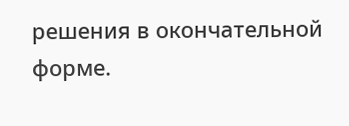решения в окончательной форме.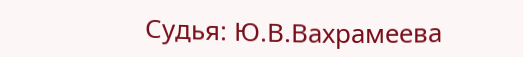Судья: Ю.В.Вахрамеева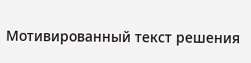Мотивированный текст решения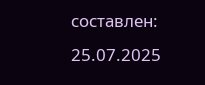составлен: 25.07.2025